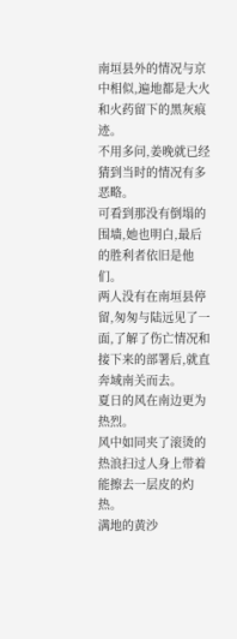南垣县外的情况与京中相似,遍地都是大火和火药留下的黑灰痕迹。
不用多问,姜晚就已经猜到当时的情况有多恶略。
可看到那没有倒塌的围墙,她也明白,最后的胜利者依旧是他们。
两人没有在南垣县停留,匆匆与陆远见了一面,了解了伤亡情况和接下来的部署后,就直奔域南关而去。
夏日的风在南边更为热烈。
风中如同夹了滚烫的热浪扫过人身上带着能擦去一层皮的灼热。
满地的黄沙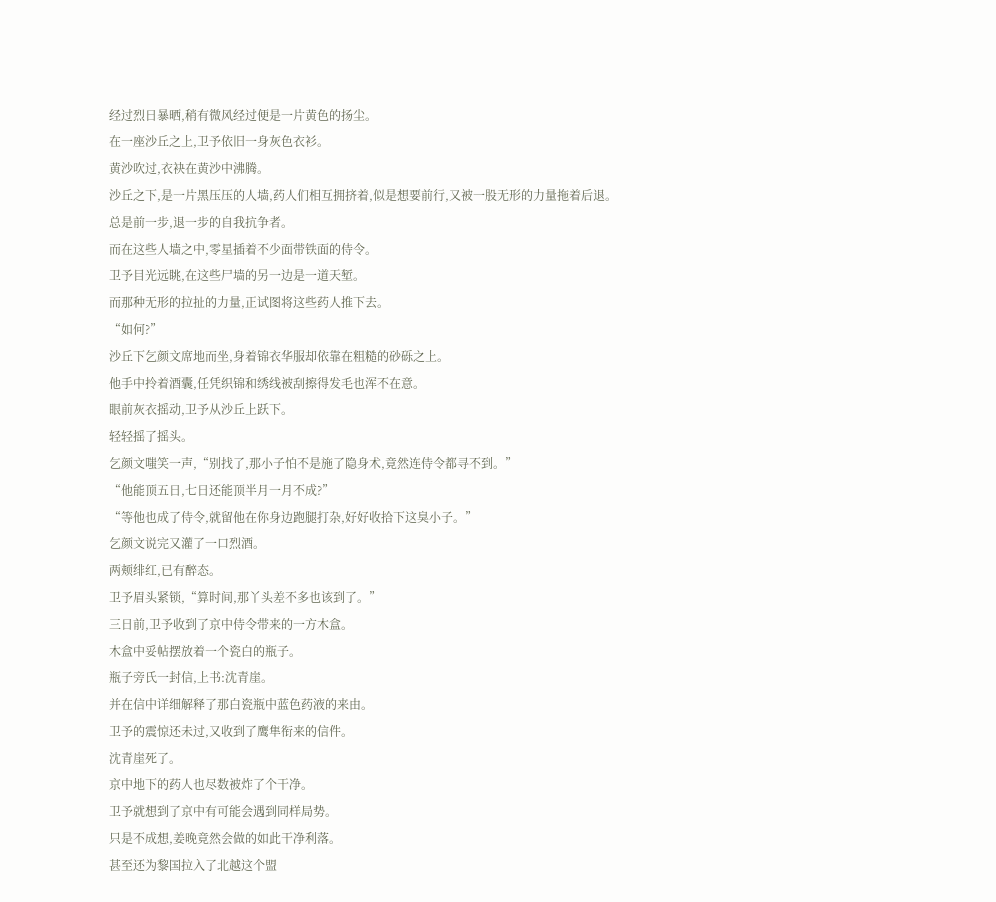经过烈日暴晒,稍有微风经过便是一片黄色的扬尘。
在一座沙丘之上,卫予依旧一身灰色衣衫。
黄沙吹过,衣袂在黄沙中沸腾。
沙丘之下,是一片黑压压的人墙,药人们相互拥挤着,似是想要前行,又被一股无形的力量拖着后退。
总是前一步,退一步的自我抗争者。
而在这些人墙之中,零星插着不少面带铁面的侍令。
卫予目光远眺,在这些尸墙的另一边是一道天堑。
而那种无形的拉扯的力量,正试图将这些药人推下去。
“如何?”
沙丘下乞颜文席地而坐,身着锦衣华服却依靠在粗糙的砂砾之上。
他手中拎着酒囊,任凭织锦和绣线被刮擦得发毛也浑不在意。
眼前灰衣摇动,卫予从沙丘上跃下。
轻轻摇了摇头。
乞颜文嗤笑一声,“别找了,那小子怕不是施了隐身术,竟然连侍令都寻不到。”
“他能顶五日,七日还能顶半月一月不成?”
“等他也成了侍令,就留他在你身边跑腿打杂,好好收拾下这臭小子。”
乞颜文说完又灌了一口烈酒。
两颊绯红,已有醉态。
卫予眉头紧锁,“算时间,那丫头差不多也该到了。”
三日前,卫予收到了京中侍令带来的一方木盒。
木盒中妥帖摆放着一个瓷白的瓶子。
瓶子旁氏一封信,上书:沈青崖。
并在信中详细解释了那白瓷瓶中蓝色药液的来由。
卫予的震惊还未过,又收到了鹰隼衔来的信件。
沈青崖死了。
京中地下的药人也尽数被炸了个干净。
卫予就想到了京中有可能会遇到同样局势。
只是不成想,姜晚竟然会做的如此干净利落。
甚至还为黎国拉入了北越这个盟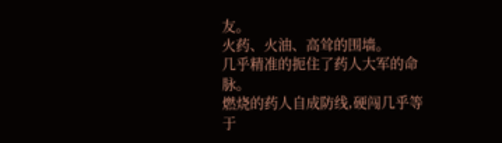友。
火药、火油、高耸的围墙。
几乎精准的扼住了药人大军的命脉。
燃烧的药人自成防线,硬闯几乎等于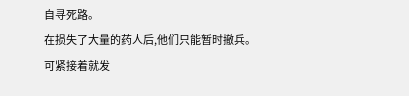自寻死路。
在损失了大量的药人后,他们只能暂时撤兵。
可紧接着就发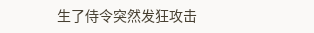生了侍令突然发狂攻击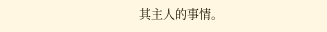其主人的事情。